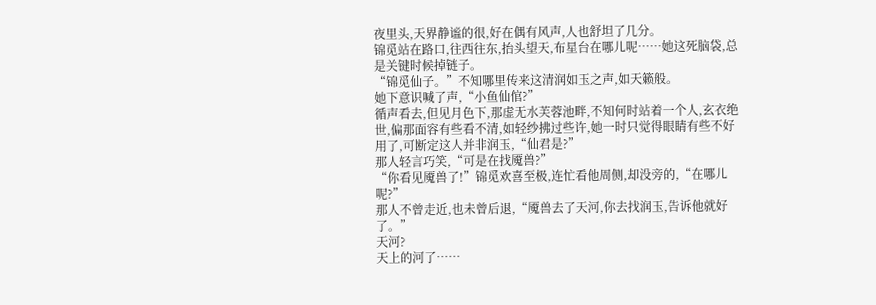夜里头,天界静谧的很,好在偶有风声,人也舒坦了几分。
锦觅站在路口,往西往东,抬头望天,布星台在哪儿呢……她这死脑袋,总是关键时候掉链子。
“锦觅仙子。”不知哪里传来这清润如玉之声,如天籁般。
她下意识喊了声,“小鱼仙倌?”
循声看去,但见月色下,那虚无水芙蓉池畔,不知何时站着一个人,玄衣绝世,偏那面容有些看不清,如轻纱拂过些许,她一时只觉得眼睛有些不好用了,可断定这人并非润玉,“仙君是?”
那人轻言巧笑,“可是在找魇兽?”
“你看见魇兽了!”锦觅欢喜至极,连忙看他周侧,却没旁的,“在哪儿呢?”
那人不曾走近,也未曾后退,“魇兽去了天河,你去找润玉,告诉他就好了。”
天河?
天上的河了……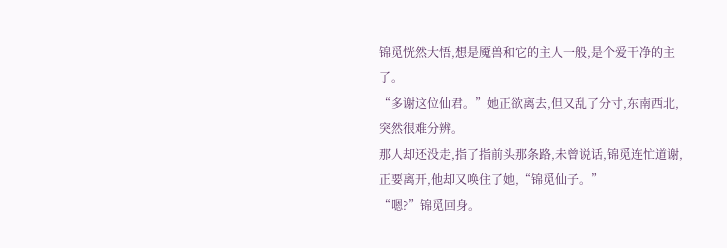锦觅恍然大悟,想是魇兽和它的主人一般,是个爱干净的主了。
“多谢这位仙君。”她正欲离去,但又乱了分寸,东南西北,突然很难分辨。
那人却还没走,指了指前头那条路,未曾说话,锦觅连忙道谢,正要离开,他却又唤住了她,“锦觅仙子。”
“嗯?”锦觅回身。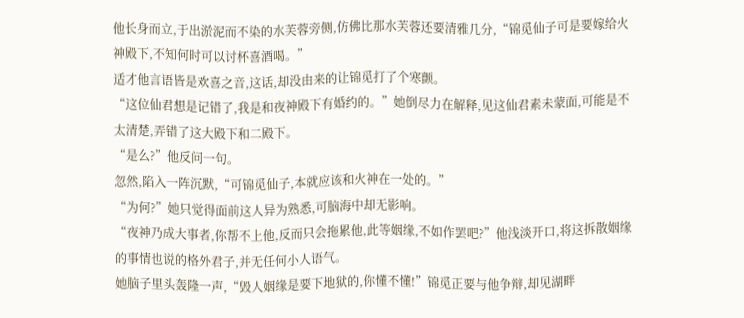他长身而立,于出淤泥而不染的水芙蓉旁侧,仿佛比那水芙蓉还要清雅几分,“锦觅仙子可是要嫁给火神殿下,不知何时可以讨杯喜酒喝。”
适才他言语皆是欢喜之音,这话,却没由来的让锦觅打了个寒颤。
“这位仙君想是记错了,我是和夜神殿下有婚约的。”她倒尽力在解释,见这仙君素未蒙面,可能是不太清楚,弄错了这大殿下和二殿下。
“是么?”他反问一句。
忽然,陷入一阵沉默,“可锦觅仙子,本就应该和火神在一处的。”
“为何?”她只觉得面前这人异为熟悉,可脑海中却无影响。
“夜神乃成大事者,你帮不上他,反而只会拖累他,此等姻缘,不如作罢吧?”他浅淡开口,将这拆散姻缘的事情也说的格外君子,并无任何小人语气。
她脑子里头轰隆一声,“毁人姻缘是要下地狱的,你懂不懂!”锦觅正要与他争辩,却见湖畔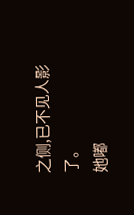之侧,已不见人影了。
她嘟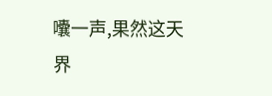囔一声,果然这天界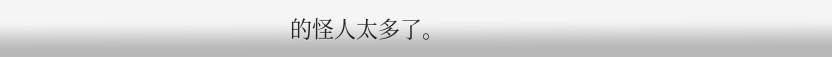的怪人太多了。